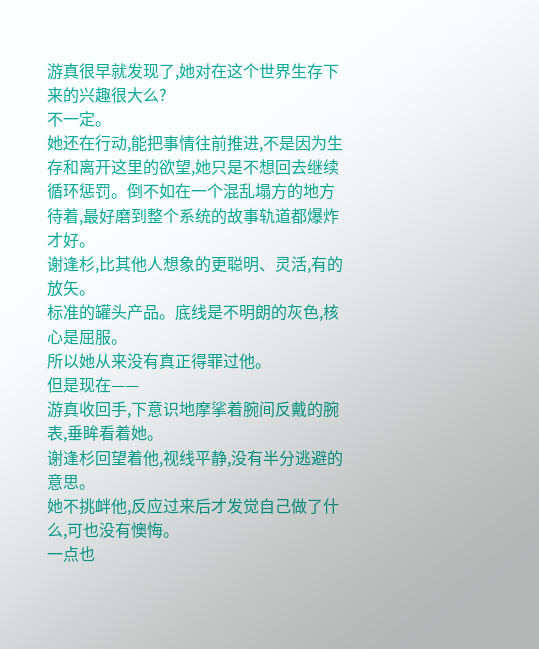游真很早就发现了,她对在这个世界生存下来的兴趣很大么?
不一定。
她还在行动,能把事情往前推进,不是因为生存和离开这里的欲望,她只是不想回去继续循环惩罚。倒不如在一个混乱塌方的地方待着,最好磨到整个系统的故事轨道都爆炸才好。
谢逢杉,比其他人想象的更聪明、灵活,有的放矢。
标准的罐头产品。底线是不明朗的灰色,核心是屈服。
所以她从来没有真正得罪过他。
但是现在——
游真收回手,下意识地摩挲着腕间反戴的腕表,垂眸看着她。
谢逢杉回望着他,视线平静,没有半分逃避的意思。
她不挑衅他,反应过来后才发觉自己做了什么,可也没有懊悔。
一点也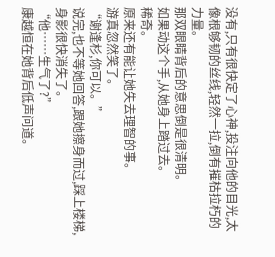没有,只有很快定了心神,投注向他的目光,太像根够韧的丝线,轻然一拉,倒有摧枯拉朽的力量。
那双眼睛背后的意思倒是很清明。
如果动这个手,从她身上踏过去。
稀奇。
原来还有能让她失去理智的事。
游真忽然笑了。
“谢逢杉,你可以。”
说完,也不等她回答,跟她擦身而过,踩上楼梯,身影很快消失了。
“他……生气了?”
康越恒在她背后低声问道。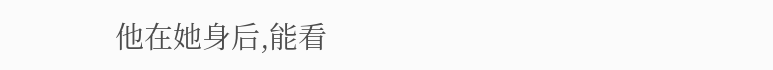他在她身后,能看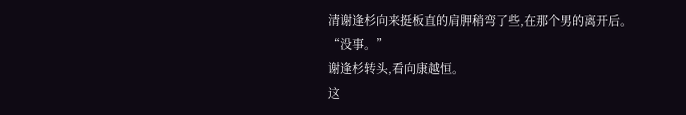清谢逢杉向来挺板直的肩胛稍弯了些,在那个男的离开后。
“没事。”
谢逢杉转头,看向康越恒。
这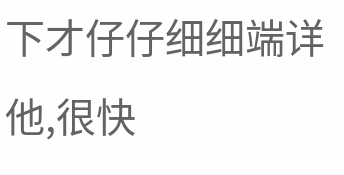下才仔仔细细端详他,很快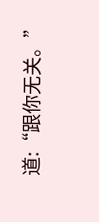道:“跟你无关。”